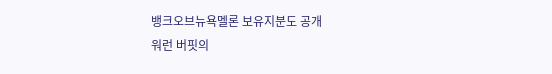뱅크오브뉴욕멜론 보유지분도 공개
워런 버핏의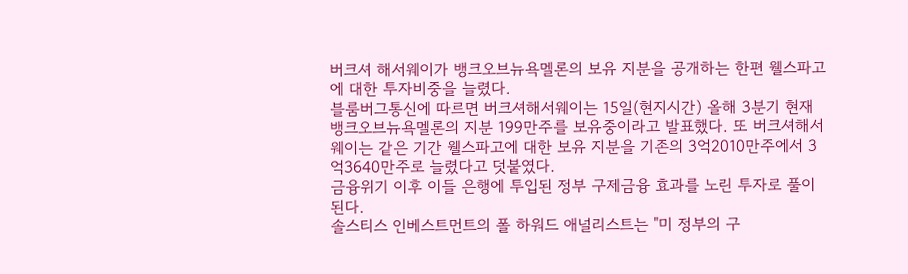버크셔 해서웨이가 뱅크오브뉴욕멜론의 보유 지분을 공개하는 한편 웰스파고에 대한 투자비중을 늘렸다.
블룸버그통신에 따르면 버크셔해서웨이는 15일(현지시간) 올해 3분기 현재 뱅크오브뉴욕멜론의 지분 199만주를 보유중이라고 발표했다. 또 버크셔해서웨이는 같은 기간 웰스파고에 대한 보유 지분을 기존의 3억2010만주에서 3억3640만주로 늘렸다고 덧붙였다.
금융위기 이후 이들 은행에 투입된 정부 구제금융 효과를 노린 투자로 풀이된다.
솔스티스 인베스트먼트의 폴 하워드 애널리스트는 "미 정부의 구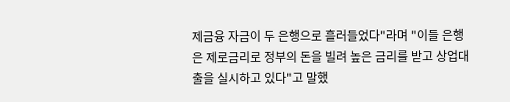제금융 자금이 두 은행으로 흘러들었다"라며 "이들 은행은 제로금리로 정부의 돈을 빌려 높은 금리를 받고 상업대출을 실시하고 있다"고 말했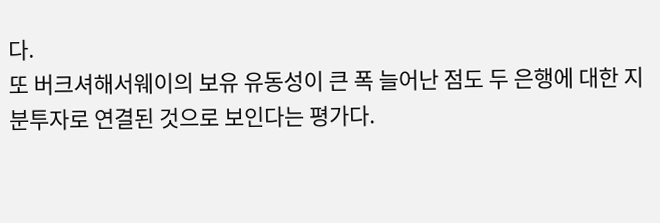다.
또 버크셔해서웨이의 보유 유동성이 큰 폭 늘어난 점도 두 은행에 대한 지분투자로 연결된 것으로 보인다는 평가다.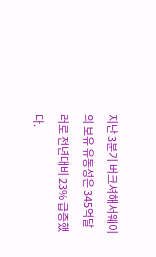지난 3분기 버크셔해서웨이의 보유 유동성은 345억달러로 전년대비 23% 급증했다.